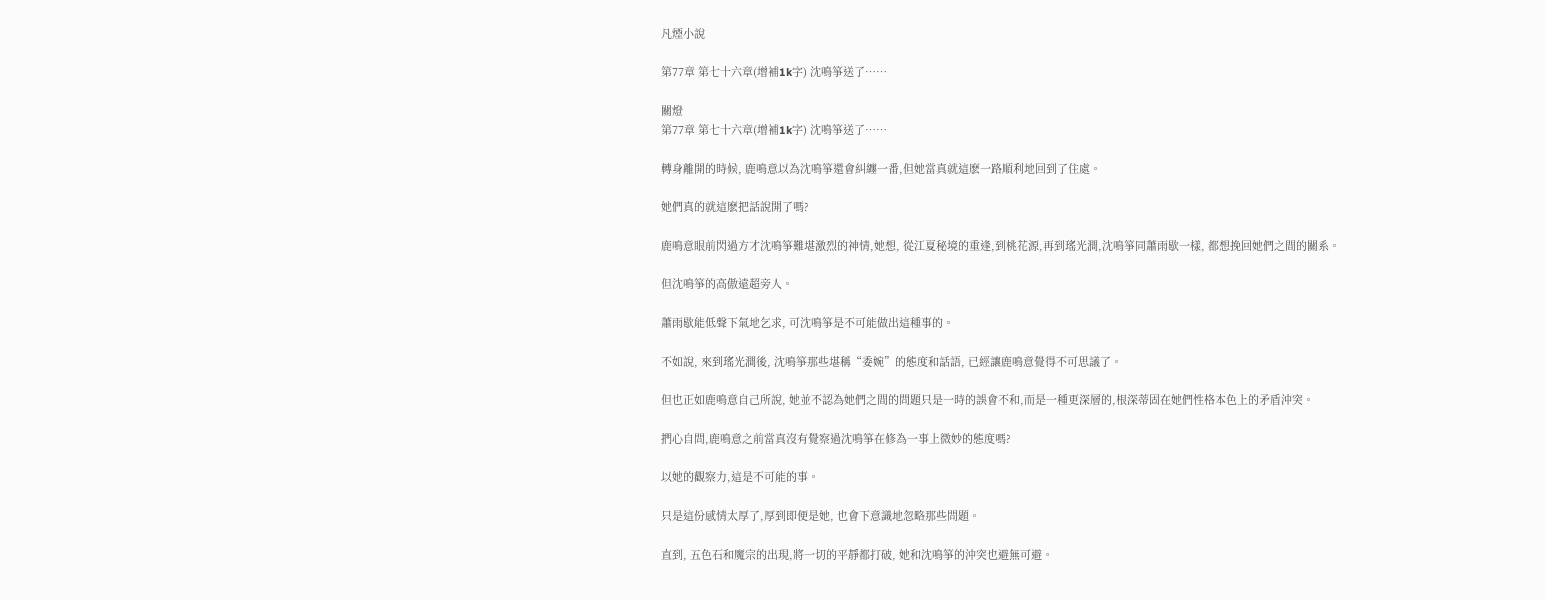凡煙小說

第77章 第七十六章(增補1k字) 沈鳴箏送了……

關燈
第77章 第七十六章(增補1k字) 沈鳴箏送了……

轉身離開的時候, 鹿鳴意以為沈鳴箏還會糾纏一番,但她當真就這麽一路順利地回到了住處。

她們真的就這麽把話說開了嗎?

鹿鳴意眼前閃過方才沈鳴箏難堪激烈的神情,她想, 從江夏秘境的重逢,到桃花源,再到瑤光澗,沈鳴箏同蕭雨歇一樣, 都想挽回她們之間的關系。

但沈鳴箏的高傲遠超旁人。

蕭雨歇能低聲下氣地乞求, 可沈鳴箏是不可能做出這種事的。

不如說, 來到瑤光澗後, 沈鳴箏那些堪稱“委婉”的態度和話語, 已經讓鹿鳴意覺得不可思議了。

但也正如鹿鳴意自己所說, 她並不認為她們之間的問題只是一時的誤會不和,而是一種更深層的,根深蒂固在她們性格本色上的矛盾沖突。

捫心自問,鹿鳴意之前當真沒有覺察過沈鳴箏在修為一事上微妙的態度嗎?

以她的觀察力,這是不可能的事。

只是這份感情太厚了,厚到即便是她, 也會下意識地忽略那些問題。

直到, 五色石和魔宗的出現,將一切的平靜都打破, 她和沈鳴箏的沖突也避無可避。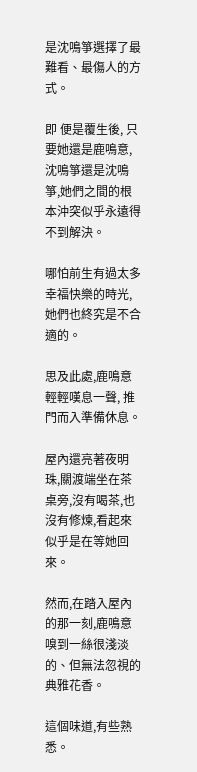是沈鳴箏選擇了最難看、最傷人的方式。

即 便是覆生後, 只要她還是鹿鳴意,沈鳴箏還是沈鳴箏,她們之間的根本沖突似乎永遠得不到解決。

哪怕前生有過太多幸福快樂的時光,她們也終究是不合適的。

思及此處,鹿鳴意輕輕嘆息一聲, 推門而入準備休息。

屋內還亮著夜明珠,關渡端坐在茶桌旁,沒有喝茶,也沒有修煉,看起來似乎是在等她回來。

然而,在踏入屋內的那一刻,鹿鳴意嗅到一絲很淺淡的、但無法忽視的典雅花香。

這個味道,有些熟悉。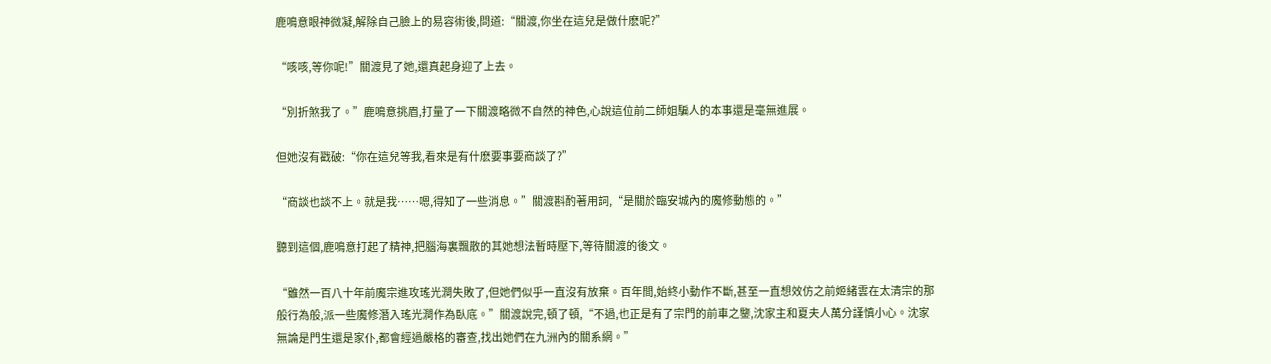鹿鳴意眼神微凝,解除自己臉上的易容術後,問道:“關渡,你坐在這兒是做什麽呢?”

“咳咳,等你呢!”關渡見了她,還真起身迎了上去。

“別折煞我了。”鹿鳴意挑眉,打量了一下關渡略微不自然的神色,心說這位前二師姐騙人的本事還是毫無進展。

但她沒有戳破:“你在這兒等我,看來是有什麽要事要商談了?”

“商談也談不上。就是我……嗯,得知了一些消息。”關渡斟酌著用詞,“是關於臨安城內的魔修動態的。”

聽到這個,鹿鳴意打起了精神,把腦海裏飄散的其她想法暫時壓下,等待關渡的後文。

“雖然一百八十年前魔宗進攻瑤光澗失敗了,但她們似乎一直沒有放棄。百年間,始終小動作不斷,甚至一直想效仿之前姬緒雲在太清宗的那般行為般,派一些魔修潛入瑤光澗作為臥底。”關渡說完,頓了頓,“不過,也正是有了宗門的前車之鑒,沈家主和夏夫人萬分謹慎小心。沈家無論是門生還是家仆,都會經過嚴格的審查,找出她們在九洲內的關系網。”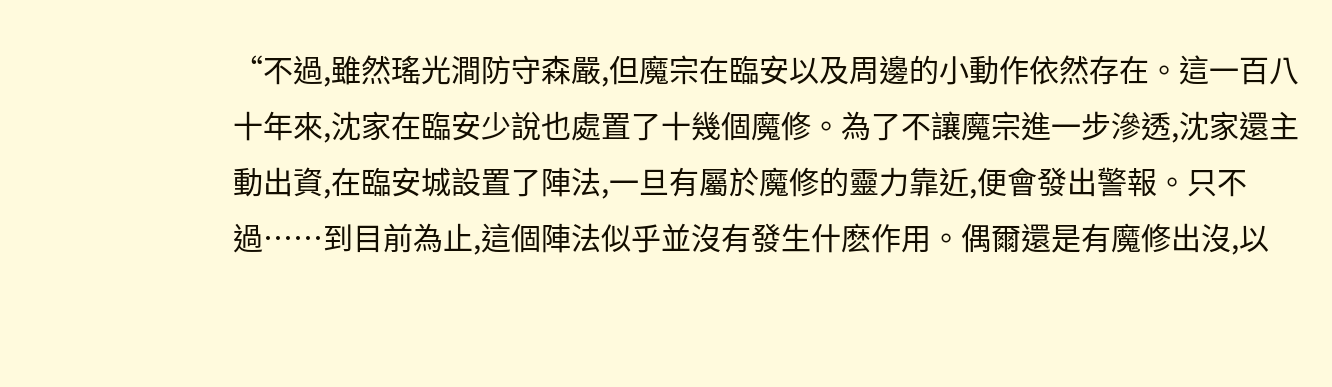“不過,雖然瑤光澗防守森嚴,但魔宗在臨安以及周邊的小動作依然存在。這一百八十年來,沈家在臨安少說也處置了十幾個魔修。為了不讓魔宗進一步滲透,沈家還主動出資,在臨安城設置了陣法,一旦有屬於魔修的靈力靠近,便會發出警報。只不過……到目前為止,這個陣法似乎並沒有發生什麽作用。偶爾還是有魔修出沒,以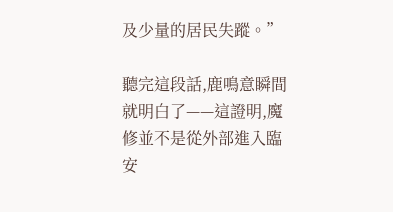及少量的居民失蹤。”

聽完這段話,鹿鳴意瞬間就明白了——這證明,魔修並不是從外部進入臨安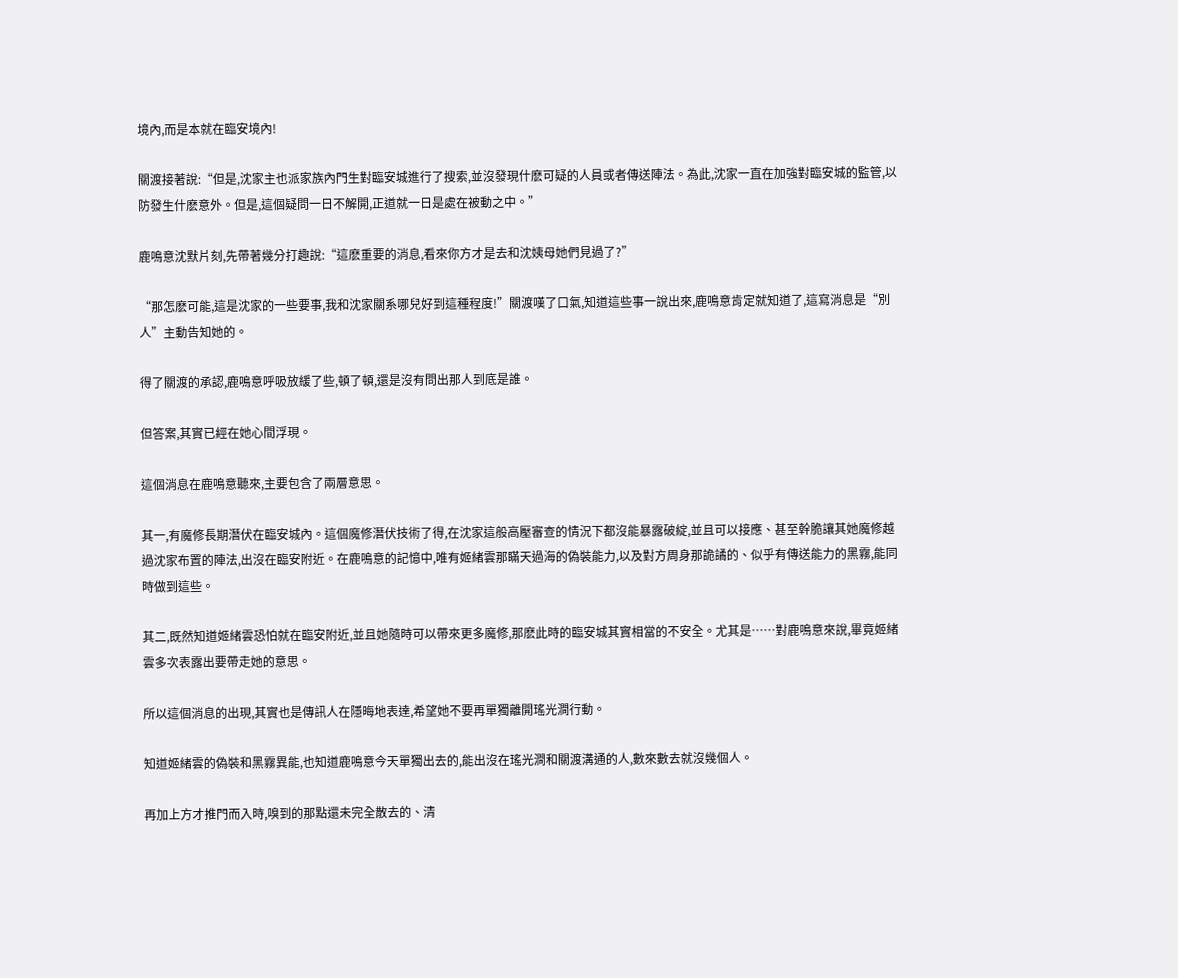境內,而是本就在臨安境內!

關渡接著說:“但是,沈家主也派家族內門生對臨安城進行了搜索,並沒發現什麽可疑的人員或者傳送陣法。為此,沈家一直在加強對臨安城的監管,以防發生什麽意外。但是,這個疑問一日不解開,正道就一日是處在被動之中。”

鹿鳴意沈默片刻,先帶著幾分打趣說:“這麽重要的消息,看來你方才是去和沈姨母她們見過了?”

“那怎麽可能,這是沈家的一些要事,我和沈家關系哪兒好到這種程度!”關渡嘆了口氣,知道這些事一說出來,鹿鳴意肯定就知道了,這寫消息是“別人”主動告知她的。

得了關渡的承認,鹿鳴意呼吸放緩了些,頓了頓,還是沒有問出那人到底是誰。

但答案,其實已經在她心間浮現。

這個消息在鹿鳴意聽來,主要包含了兩層意思。

其一,有魔修長期潛伏在臨安城內。這個魔修潛伏技術了得,在沈家這般高壓審查的情況下都沒能暴露破綻,並且可以接應、甚至幹脆讓其她魔修越過沈家布置的陣法,出沒在臨安附近。在鹿鳴意的記憶中,唯有姬緒雲那瞞天過海的偽裝能力,以及對方周身那詭譎的、似乎有傳送能力的黑霧,能同時做到這些。

其二,既然知道姬緒雲恐怕就在臨安附近,並且她隨時可以帶來更多魔修,那麽此時的臨安城其實相當的不安全。尤其是……對鹿鳴意來說,畢竟姬緒雲多次表露出要帶走她的意思。

所以這個消息的出現,其實也是傳訊人在隱晦地表達,希望她不要再單獨離開瑤光澗行動。

知道姬緒雲的偽裝和黑霧異能,也知道鹿鳴意今天單獨出去的,能出沒在瑤光澗和關渡溝通的人,數來數去就沒幾個人。

再加上方才推門而入時,嗅到的那點還未完全散去的、清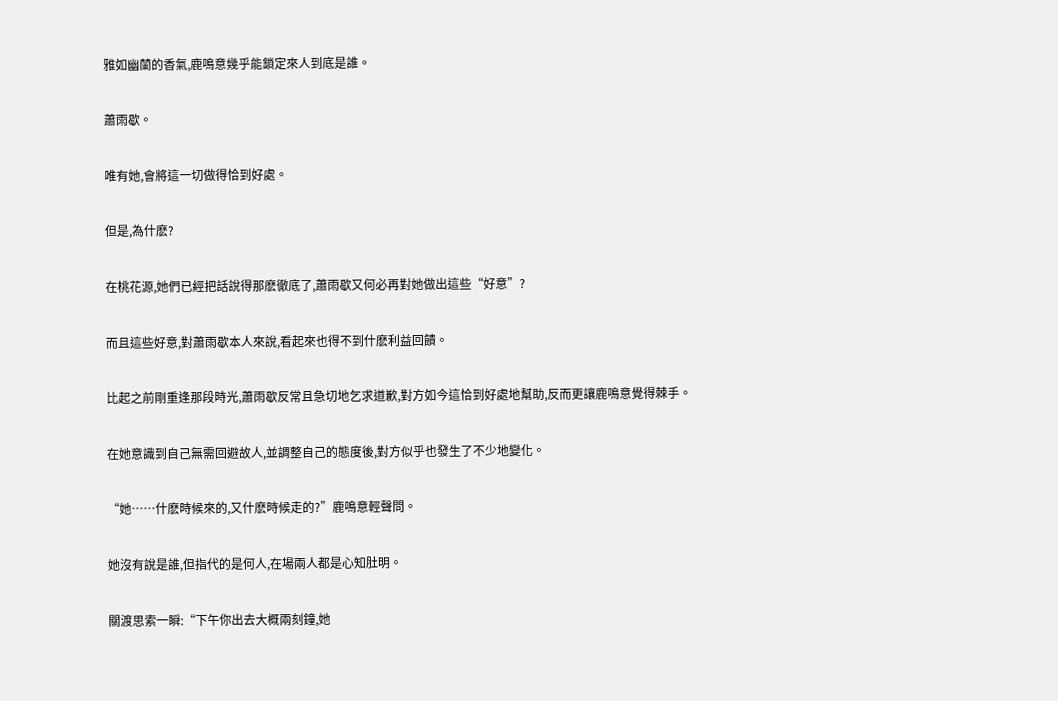雅如幽蘭的香氣,鹿鳴意幾乎能鎖定來人到底是誰。

蕭雨歇。

唯有她,會將這一切做得恰到好處。

但是,為什麽?

在桃花源,她們已經把話說得那麽徹底了,蕭雨歇又何必再對她做出這些“好意”?

而且這些好意,對蕭雨歇本人來說,看起來也得不到什麽利益回饋。

比起之前剛重逢那段時光,蕭雨歇反常且急切地乞求道歉,對方如今這恰到好處地幫助,反而更讓鹿鳴意覺得棘手。

在她意識到自己無需回避故人,並調整自己的態度後,對方似乎也發生了不少地變化。

“她……什麽時候來的,又什麽時候走的?”鹿鳴意輕聲問。

她沒有說是誰,但指代的是何人,在場兩人都是心知肚明。

關渡思索一瞬:“下午你出去大概兩刻鐘,她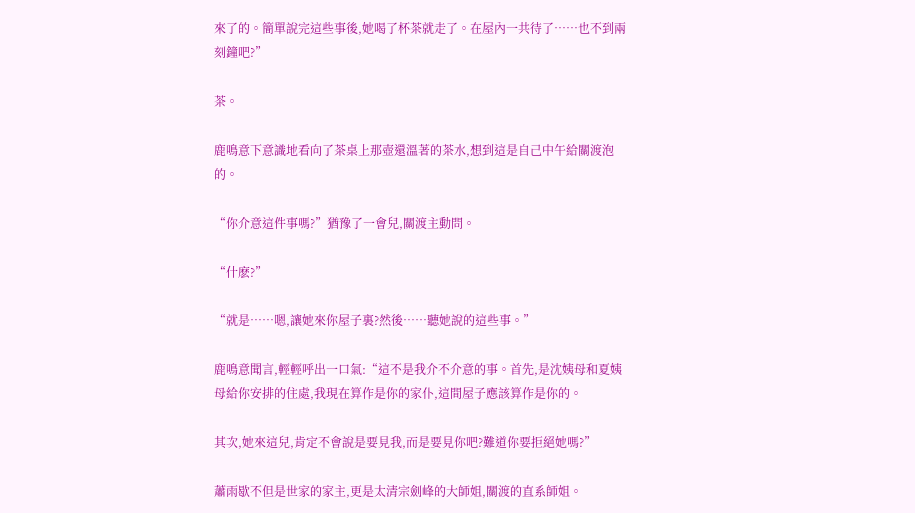來了的。簡單說完這些事後,她喝了杯茶就走了。在屋內一共待了……也不到兩刻鐘吧?”

茶。

鹿鳴意下意識地看向了茶桌上那壺還溫著的茶水,想到這是自己中午給關渡泡的。

“你介意這件事嗎?”猶豫了一會兒,關渡主動問。

“什麽?”

“就是……嗯,讓她來你屋子裏?然後……聽她說的這些事。”

鹿鳴意聞言,輕輕呼出一口氣:“這不是我介不介意的事。首先,是沈姨母和夏姨母給你安排的住處,我現在算作是你的家仆,這間屋子應該算作是你的。

其次,她來這兒,肯定不會說是要見我,而是要見你吧?難道你要拒絕她嗎?”

蕭雨歇不但是世家的家主,更是太清宗劍峰的大師姐,關渡的直系師姐。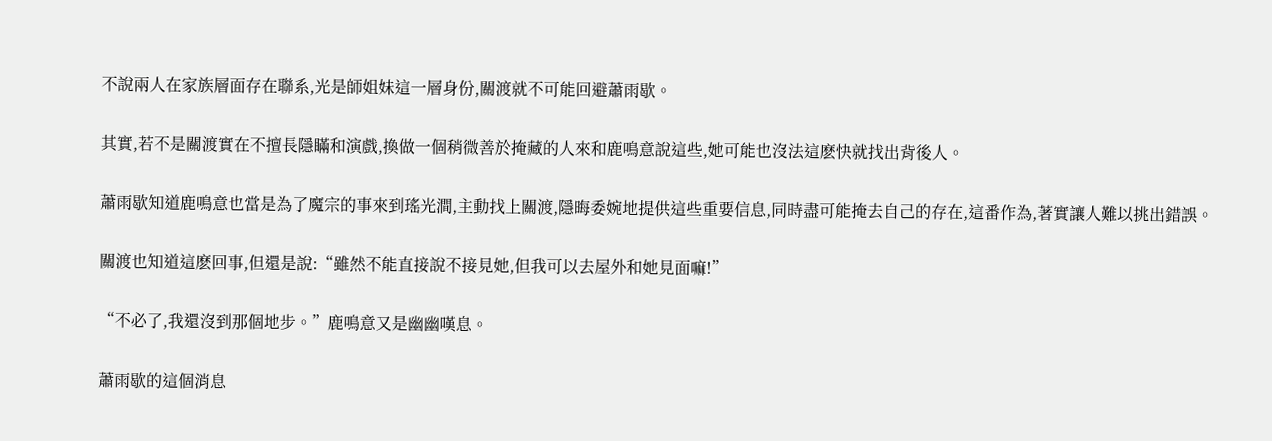不說兩人在家族層面存在聯系,光是師姐妹這一層身份,關渡就不可能回避蕭雨歇。

其實,若不是關渡實在不擅長隱瞞和演戲,換做一個稍微善於掩藏的人來和鹿鳴意說這些,她可能也沒法這麽快就找出背後人。

蕭雨歇知道鹿鳴意也當是為了魔宗的事來到瑤光澗,主動找上關渡,隱晦委婉地提供這些重要信息,同時盡可能掩去自己的存在,這番作為,著實讓人難以挑出錯誤。

關渡也知道這麽回事,但還是說:“雖然不能直接說不接見她,但我可以去屋外和她見面嘛!”

“不必了,我還沒到那個地步。”鹿鳴意又是幽幽嘆息。

蕭雨歇的這個消息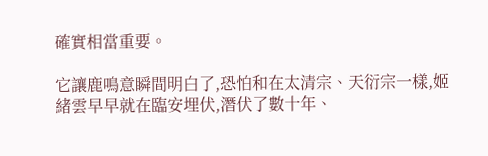確實相當重要。

它讓鹿鳴意瞬間明白了,恐怕和在太清宗、天衍宗一樣,姬緒雲早早就在臨安埋伏,潛伏了數十年、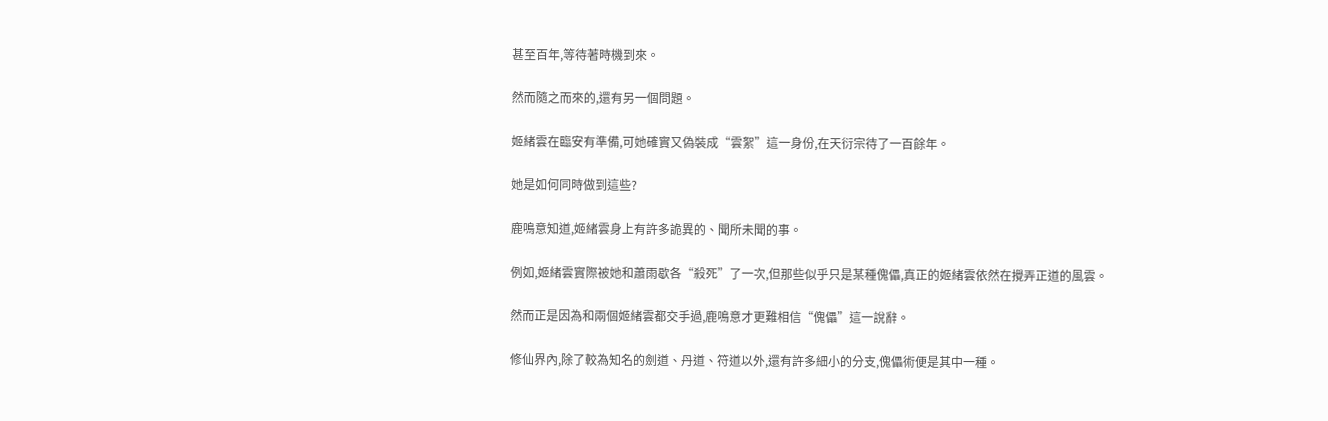甚至百年,等待著時機到來。

然而隨之而來的,還有另一個問題。

姬緒雲在臨安有準備,可她確實又偽裝成“雲絮”這一身份,在天衍宗待了一百餘年。

她是如何同時做到這些?

鹿鳴意知道,姬緒雲身上有許多詭異的、聞所未聞的事。

例如,姬緒雲實際被她和蕭雨歇各“殺死”了一次,但那些似乎只是某種傀儡,真正的姬緒雲依然在攪弄正道的風雲。

然而正是因為和兩個姬緒雲都交手過,鹿鳴意才更難相信“傀儡”這一說辭。

修仙界內,除了較為知名的劍道、丹道、符道以外,還有許多細小的分支,傀儡術便是其中一種。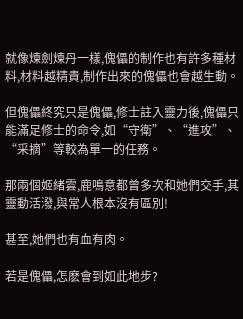就像煉劍煉丹一樣,傀儡的制作也有許多種材料,材料越精貴,制作出來的傀儡也會越生動。

但傀儡終究只是傀儡,修士註入靈力後,傀儡只能滿足修士的命令,如“守衛”、“進攻”、“采摘”等較為單一的任務。

那兩個姬緒雲,鹿鳴意都曾多次和她們交手,其靈動活潑,與常人根本沒有區別!

甚至,她們也有血有肉。

若是傀儡,怎麽會到如此地步?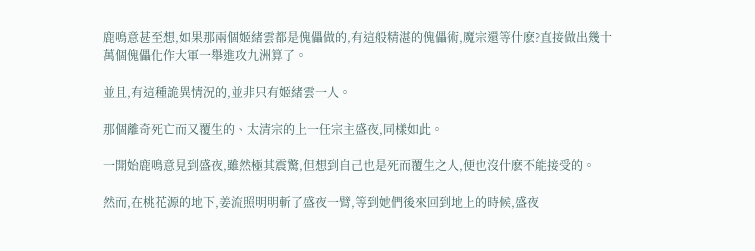鹿鳴意甚至想,如果那兩個姬緒雲都是傀儡做的,有這般精湛的傀儡術,魔宗還等什麽?直接做出幾十萬個傀儡化作大軍一舉進攻九洲算了。

並且,有這種詭異情況的,並非只有姬緒雲一人。

那個離奇死亡而又覆生的、太清宗的上一任宗主盛夜,同樣如此。

一開始鹿鳴意見到盛夜,雖然極其震驚,但想到自己也是死而覆生之人,便也沒什麽不能接受的。

然而,在桃花源的地下,姜流照明明斬了盛夜一臂,等到她們後來回到地上的時候,盛夜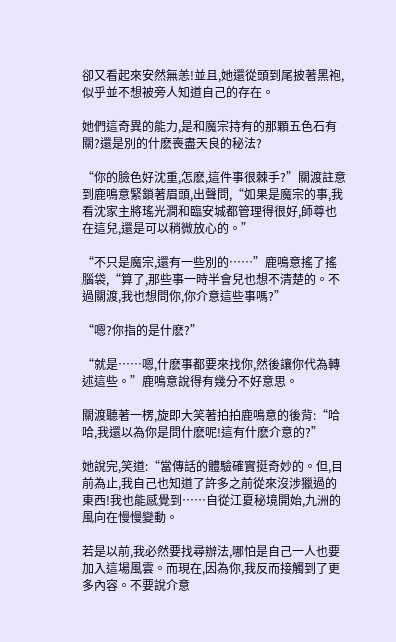卻又看起來安然無恙!並且,她還從頭到尾披著黑袍,似乎並不想被旁人知道自己的存在。

她們這奇異的能力,是和魔宗持有的那顆五色石有關?還是別的什麽喪盡天良的秘法?

“你的臉色好沈重,怎麽,這件事很棘手?”關渡註意到鹿鳴意緊鎖著眉頭,出聲問,“如果是魔宗的事,我看沈家主將瑤光澗和臨安城都管理得很好,師尊也在這兒,還是可以稍微放心的。”

“不只是魔宗,還有一些別的……”鹿鳴意搖了搖腦袋,“算了,那些事一時半會兒也想不清楚的。不過關渡,我也想問你,你介意這些事嗎?”

“嗯?你指的是什麽?”

“就是……嗯,什麽事都要來找你,然後讓你代為轉述這些。”鹿鳴意說得有幾分不好意思。

關渡聽著一楞,旋即大笑著拍拍鹿鳴意的後背:“哈哈,我還以為你是問什麽呢!這有什麽介意的?”

她說完,笑道:“當傳話的體驗確實挺奇妙的。但,目前為止,我自己也知道了許多之前從來沒涉獵過的東西!我也能感覺到……自從江夏秘境開始,九洲的風向在慢慢變動。

若是以前,我必然要找尋辦法,哪怕是自己一人也要加入這場風雲。而現在,因為你,我反而接觸到了更多內容。不要說介意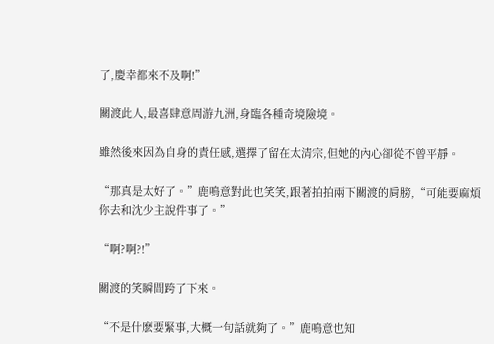了,慶幸都來不及啊!”

關渡此人,最喜肆意周游九洲,身臨各種奇境險境。

雖然後來因為自身的責任感,選擇了留在太清宗,但她的內心卻從不曾平靜。

“那真是太好了。”鹿鳴意對此也笑笑,跟著拍拍兩下關渡的肩膀,“可能要麻煩你去和沈少主說件事了。”

“啊?啊?!”

關渡的笑瞬間跨了下來。

“不是什麽要緊事,大概一句話就夠了。”鹿鳴意也知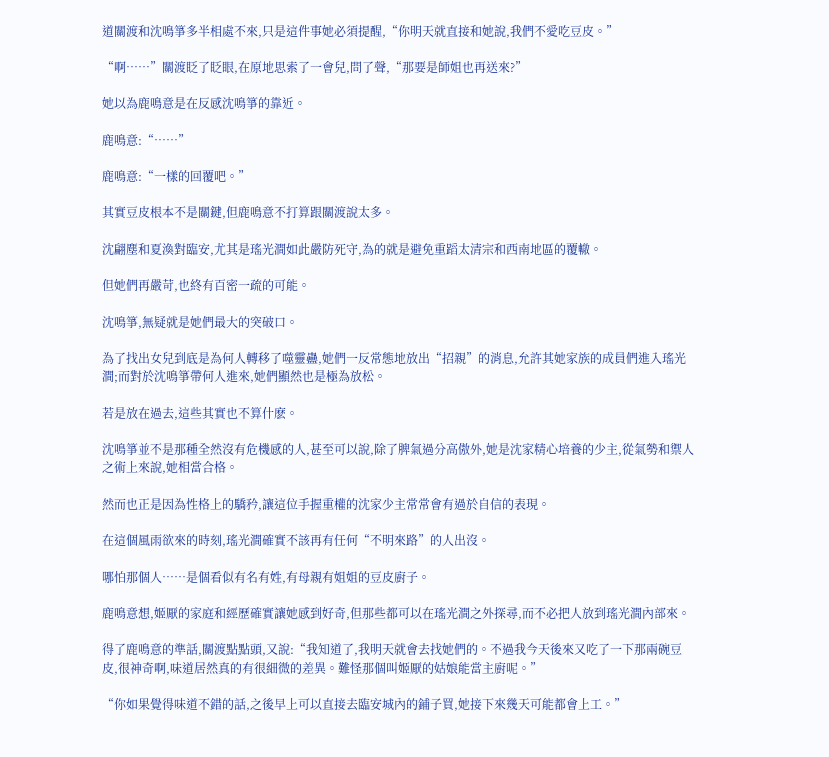道關渡和沈鳴箏多半相處不來,只是這件事她必須提醒,“你明天就直接和她說,我們不愛吃豆皮。”

“啊……”關渡眨了眨眼,在原地思索了一會兒,問了聲,“那要是師姐也再送來?”

她以為鹿鳴意是在反感沈鳴箏的靠近。

鹿鳴意:“……”

鹿鳴意:“一樣的回覆吧。”

其實豆皮根本不是關鍵,但鹿鳴意不打算跟關渡說太多。

沈翩塵和夏渙對臨安,尤其是瑤光澗如此嚴防死守,為的就是避免重蹈太清宗和西南地區的覆轍。

但她們再嚴苛,也終有百密一疏的可能。

沈鳴箏,無疑就是她們最大的突破口。

為了找出女兒到底是為何人轉移了噬靈蠱,她們一反常態地放出“招親”的消息,允許其她家族的成員們進入瑤光澗;而對於沈鳴箏帶何人進來,她們顯然也是極為放松。

若是放在過去,這些其實也不算什麽。

沈鳴箏並不是那種全然沒有危機感的人,甚至可以說,除了脾氣過分高傲外,她是沈家精心培養的少主,從氣勢和禦人之術上來說,她相當合格。

然而也正是因為性格上的驕矜,讓這位手握重權的沈家少主常常會有過於自信的表現。

在這個風雨欲來的時刻,瑤光澗確實不該再有任何“不明來路”的人出沒。

哪怕那個人……是個看似有名有姓,有母親有姐姐的豆皮廚子。

鹿鳴意想,姬厭的家庭和經歷確實讓她感到好奇,但那些都可以在瑤光澗之外探尋,而不必把人放到瑤光澗內部來。

得了鹿鳴意的準話,關渡點點頭,又說:“我知道了,我明天就會去找她們的。不過我今天後來又吃了一下那兩碗豆皮,很神奇啊,味道居然真的有很細微的差異。難怪那個叫姬厭的姑娘能當主廚呢。”

“你如果覺得味道不錯的話,之後早上可以直接去臨安城內的鋪子買,她接下來幾天可能都會上工。”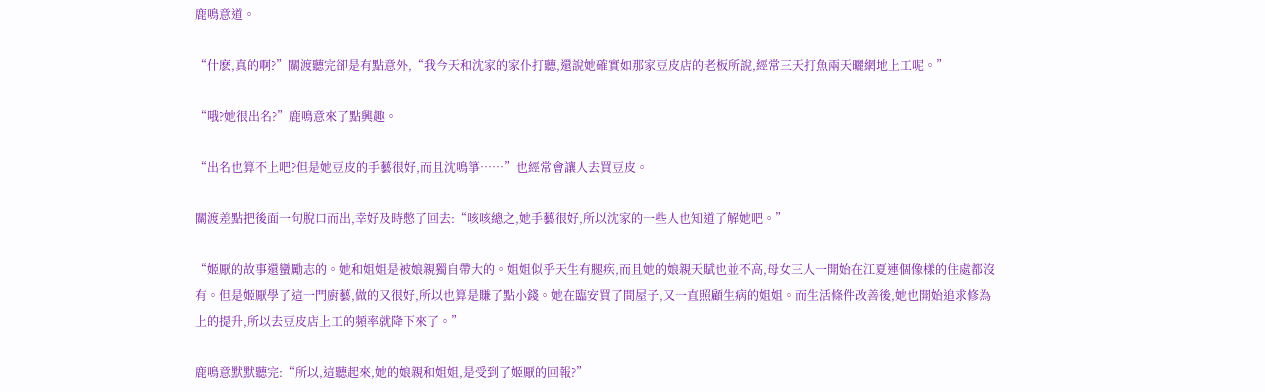鹿鳴意道。

“什麽,真的啊?”關渡聽完卻是有點意外,“我今天和沈家的家仆打聽,還說她確實如那家豆皮店的老板所說,經常三天打魚兩天曬網地上工呢。”

“哦?她很出名?”鹿鳴意來了點興趣。

“出名也算不上吧?但是她豆皮的手藝很好,而且沈鳴箏……”也經常會讓人去買豆皮。

關渡差點把後面一句脫口而出,幸好及時憋了回去:“咳咳總之,她手藝很好,所以沈家的一些人也知道了解她吧。”

“姬厭的故事還蠻勵志的。她和姐姐是被娘親獨自帶大的。姐姐似乎天生有腿疾,而且她的娘親天賦也並不高,母女三人一開始在江夏連個像樣的住處都沒有。但是姬厭學了這一門廚藝,做的又很好,所以也算是賺了點小錢。她在臨安買了間屋子,又一直照顧生病的姐姐。而生活條件改善後,她也開始追求修為上的提升,所以去豆皮店上工的頻率就降下來了。”

鹿鳴意默默聽完:“所以,這聽起來,她的娘親和姐姐,是受到了姬厭的回報?”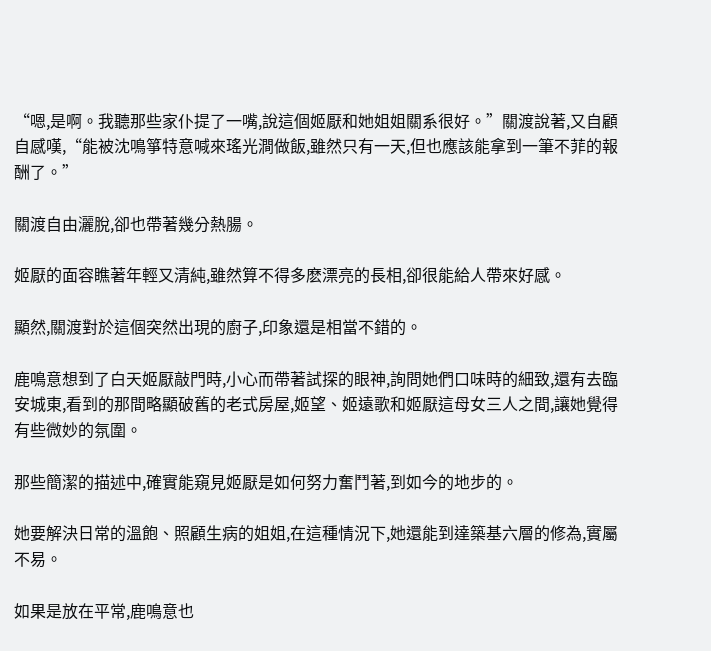“嗯,是啊。我聽那些家仆提了一嘴,說這個姬厭和她姐姐關系很好。”關渡說著,又自顧自感嘆,“能被沈鳴箏特意喊來瑤光澗做飯,雖然只有一天,但也應該能拿到一筆不菲的報酬了。”

關渡自由灑脫,卻也帶著幾分熱腸。

姬厭的面容瞧著年輕又清純,雖然算不得多麽漂亮的長相,卻很能給人帶來好感。

顯然,關渡對於這個突然出現的廚子,印象還是相當不錯的。

鹿鳴意想到了白天姬厭敲門時,小心而帶著試探的眼神,詢問她們口味時的細致,還有去臨安城東,看到的那間略顯破舊的老式房屋,姬望、姬遠歌和姬厭這母女三人之間,讓她覺得有些微妙的氛圍。

那些簡潔的描述中,確實能窺見姬厭是如何努力奮鬥著,到如今的地步的。

她要解決日常的溫飽、照顧生病的姐姐,在這種情況下,她還能到達築基六層的修為,實屬不易。

如果是放在平常,鹿鳴意也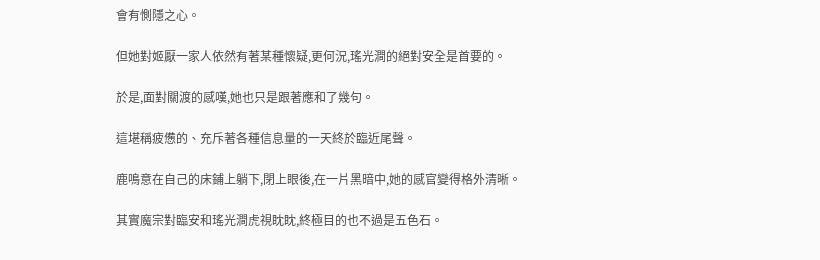會有惻隱之心。

但她對姬厭一家人依然有著某種懷疑,更何況,瑤光澗的絕對安全是首要的。

於是,面對關渡的感嘆,她也只是跟著應和了幾句。

這堪稱疲憊的、充斥著各種信息量的一天終於臨近尾聲。

鹿鳴意在自己的床鋪上躺下,閉上眼後,在一片黑暗中,她的感官變得格外清晰。

其實魔宗對臨安和瑤光澗虎視眈眈,終極目的也不過是五色石。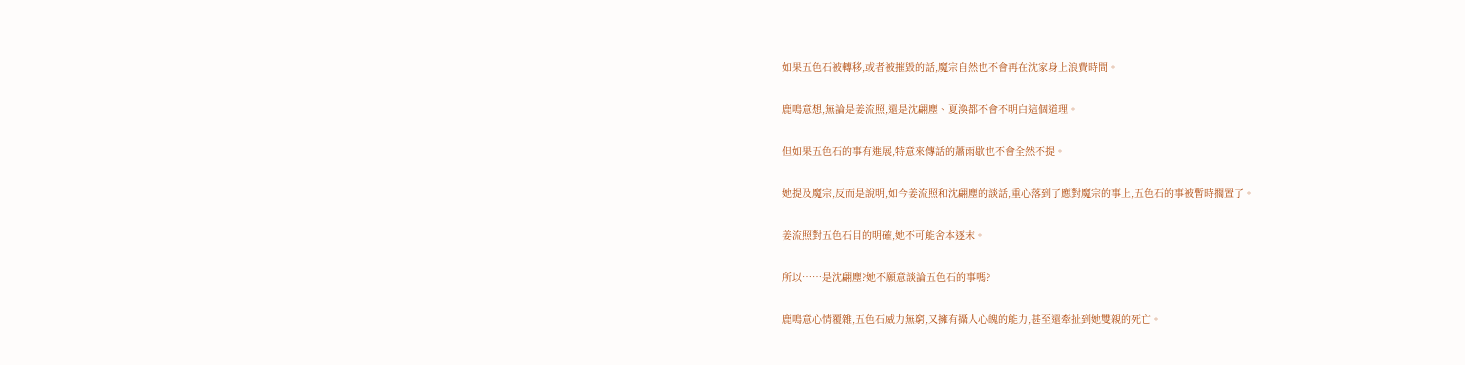如果五色石被轉移,或者被摧毀的話,魔宗自然也不會再在沈家身上浪費時間。

鹿鳴意想,無論是姜流照,還是沈翩塵、夏渙都不會不明白這個道理。

但如果五色石的事有進展,特意來傳話的蕭雨歇也不會全然不提。

她提及魔宗,反而是說明,如今姜流照和沈翩塵的談話,重心落到了應對魔宗的事上,五色石的事被暫時擱置了。

姜流照對五色石目的明確,她不可能舍本逐末。

所以……是沈翩塵?她不願意談論五色石的事嗎?

鹿鳴意心情覆雜,五色石威力無窮,又擁有攝人心魄的能力,甚至還牽扯到她雙親的死亡。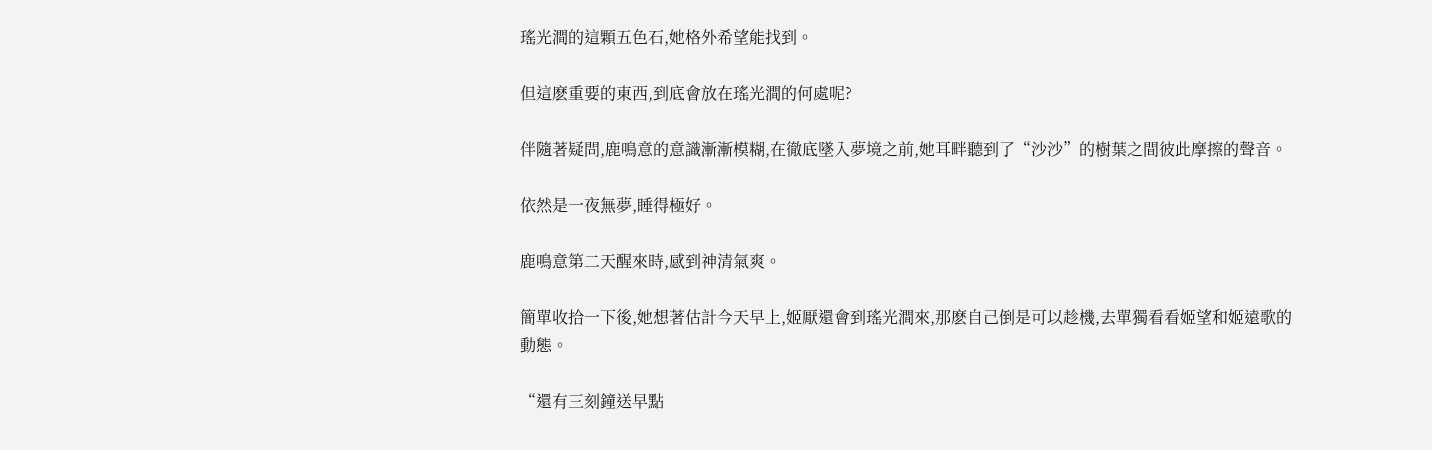瑤光澗的這顆五色石,她格外希望能找到。

但這麽重要的東西,到底會放在瑤光澗的何處呢?

伴隨著疑問,鹿鳴意的意識漸漸模糊,在徹底墜入夢境之前,她耳畔聽到了“沙沙”的樹葉之間彼此摩擦的聲音。

依然是一夜無夢,睡得極好。

鹿鳴意第二天醒來時,感到神清氣爽。

簡單收拾一下後,她想著估計今天早上,姬厭還會到瑤光澗來,那麽自己倒是可以趁機,去單獨看看姬望和姬遠歌的動態。

“還有三刻鐘送早點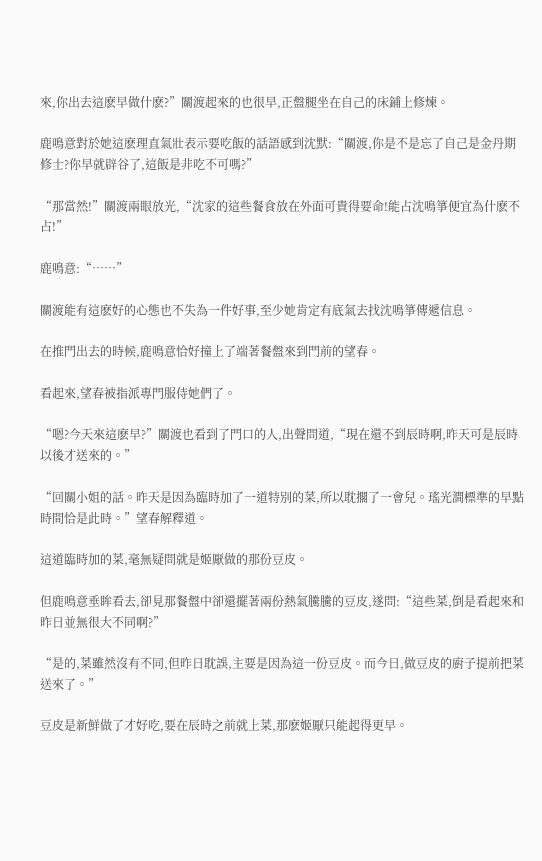來,你出去這麽早做什麽?”關渡起來的也很早,正盤腿坐在自己的床鋪上修煉。

鹿鳴意對於她這麽理直氣壯表示要吃飯的話語感到沈默:“關渡,你是不是忘了自己是金丹期修士?你早就辟谷了,這飯是非吃不可嗎?”

“那當然!”關渡兩眼放光,“沈家的這些餐食放在外面可貴得要命!能占沈鳴箏便宜為什麽不占!”

鹿鳴意:“……”

關渡能有這麽好的心態也不失為一件好事,至少她肯定有底氣去找沈鳴箏傳遞信息。

在推門出去的時候,鹿鳴意恰好撞上了端著餐盤來到門前的望春。

看起來,望春被指派專門服侍她們了。

“嗯?今天來這麽早?”關渡也看到了門口的人,出聲問道,“現在還不到辰時啊,昨天可是辰時以後才送來的。”

“回關小姐的話。昨天是因為臨時加了一道特別的菜,所以耽擱了一會兒。瑤光澗標準的早點時間恰是此時。”望春解釋道。

這道臨時加的菜,毫無疑問就是姬厭做的那份豆皮。

但鹿鳴意垂眸看去,卻見那餐盤中卻還擺著兩份熱氣騰騰的豆皮,遂問:“這些菜,倒是看起來和昨日並無很大不同啊?”

“是的,菜雖然沒有不同,但昨日耽誤,主要是因為這一份豆皮。而今日,做豆皮的廚子提前把菜送來了。”

豆皮是新鮮做了才好吃,要在辰時之前就上菜,那麽姬厭只能起得更早。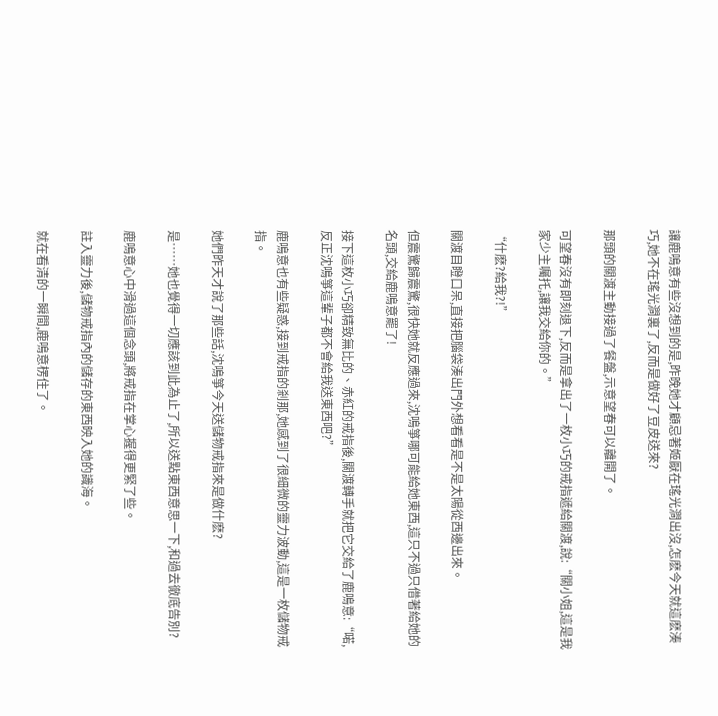讓鹿鳴意有些沒想到的是,昨晚她才顧忌著姬厭在瑤光澗出沒,怎麽今天就這麽湊巧,她不在瑤光澗裏了,反而是做好了豆皮送來?

那頭的關渡主動接過了餐盤,示意望春可以離開了。

可望春沒有即刻退下,反而是拿出了一枚小巧的戒指遞給關渡,說:“關小姐,這是我家少主囑托,讓我交給你的。”

“什麽?給我?!”

關渡目瞪口呆,直接把腦袋湊出門外想看看是不是太陽從西邊出來。

但震驚歸震驚,很快她就反應過來,沈鳴箏哪可能給她東西,這只不過只借著給她的名頭,交給鹿鳴意罷了!

接下這枚小巧卻精致無比的、赤紅的戒指後,關渡轉手就把它交給了鹿鳴意:“喏,反正沈鳴箏這輩子都不會給我送東西吧?”

鹿鳴意也有些疑惑,接到戒指的剎那,她感到了很細微的靈力波動,這是一枚儲物戒指。

她們昨天才說了那些話,沈鳴箏今天送儲物戒指來是做什麽?

是……她也覺得一切應該到此為止了,所以送點東西意思一下,和過去徹底告別?

鹿鳴意心中滑過這個念頭,將戒指在掌心握得更緊了些。

註入靈力後,儲物戒指內的儲存的東西映入她的識海。

就在看清的一瞬間,鹿鳴意楞住了。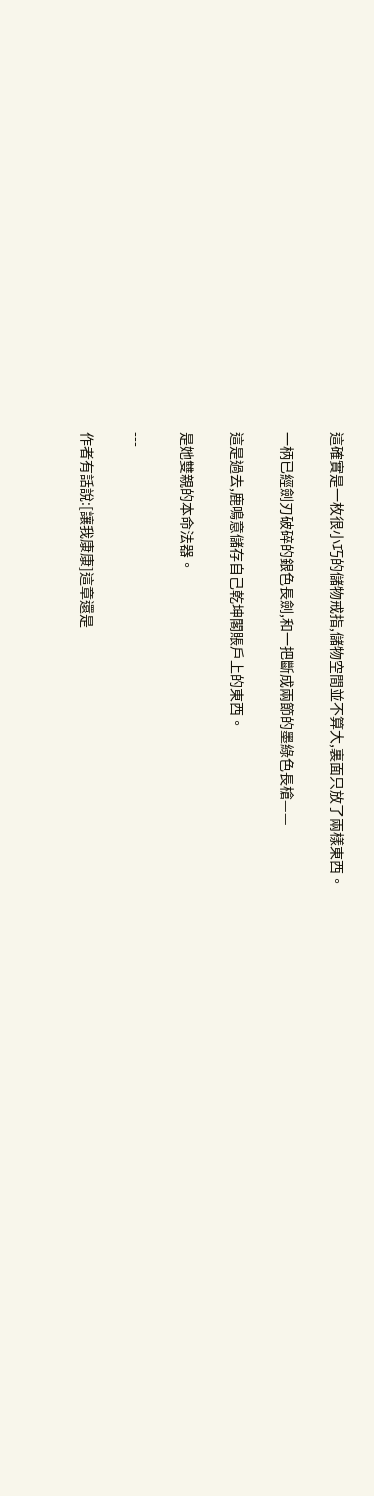這確實是一枚很小巧的儲物戒指,儲物空間並不算大,裏面只放了兩樣東西。

一柄已經劍刃破碎的銀色長劍,和一把斷成兩節的墨綠色長槍——

這是過去,鹿鳴意儲存自己乾坤閣賬戶上的東西。

是她雙親的本命法器。

---

作者有話說:[讓我康康]這章還是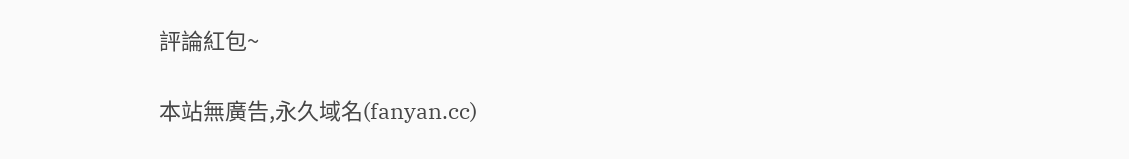評論紅包~

本站無廣告,永久域名(fanyan.cc)